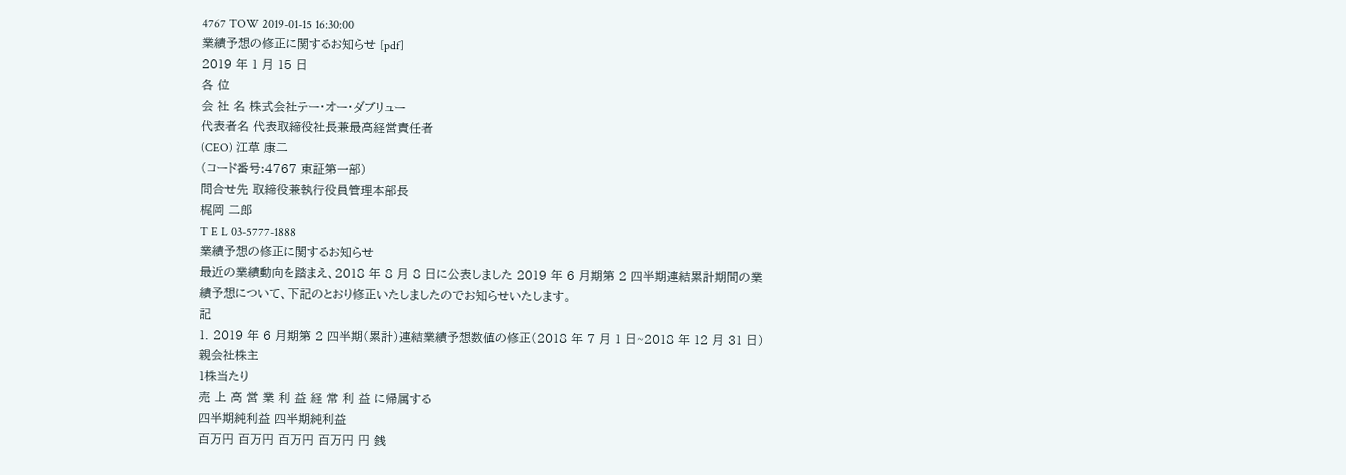4767 TOW 2019-01-15 16:30:00
業績予想の修正に関するお知らせ [pdf]
2019 年 1 月 15 日
各 位
会 社 名 株式会社テー・オー・ダブリュー
代表者名 代表取締役社長兼最高経営責任者
(CEO) 江草 康二
(コード番号:4767 東証第一部)
問合せ先 取締役兼執行役員管理本部長
梶岡 二郎
T E L 03-5777-1888
業績予想の修正に関するお知らせ
最近の業績動向を踏まえ、2018 年 8 月 8 日に公表しました 2019 年 6 月期第 2 四半期連結累計期間の業
績予想について、下記のとおり修正いたしましたのでお知らせいたします。
記
1. 2019 年 6 月期第 2 四半期(累計)連結業績予想数値の修正(2018 年 7 月 1 日~2018 年 12 月 31 日)
親会社株主
1株当たり
売 上 高 営 業 利 益 経 常 利 益 に帰属する
四半期純利益 四半期純利益
百万円 百万円 百万円 百万円 円 銭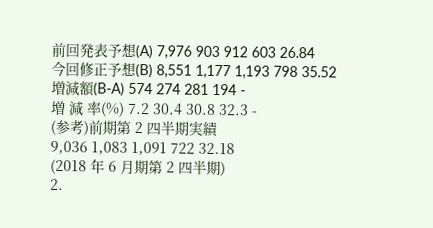前回発表予想(A) 7,976 903 912 603 26.84
今回修正予想(B) 8,551 1,177 1,193 798 35.52
増減額(B-A) 574 274 281 194 -
増 減 率(%) 7.2 30.4 30.8 32.3 -
(参考)前期第 2 四半期実績
9,036 1,083 1,091 722 32.18
(2018 年 6 月期第 2 四半期)
2.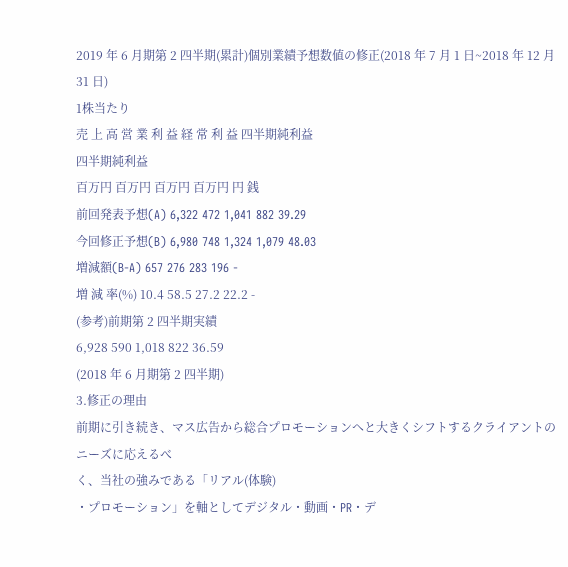2019 年 6 月期第 2 四半期(累計)個別業績予想数値の修正(2018 年 7 月 1 日~2018 年 12 月 31 日)
1株当たり
売 上 高 営 業 利 益 経 常 利 益 四半期純利益
四半期純利益
百万円 百万円 百万円 百万円 円 銭
前回発表予想(A) 6,322 472 1,041 882 39.29
今回修正予想(B) 6,980 748 1,324 1,079 48.03
増減額(B-A) 657 276 283 196 -
増 減 率(%) 10.4 58.5 27.2 22.2 -
(参考)前期第 2 四半期実績
6,928 590 1,018 822 36.59
(2018 年 6 月期第 2 四半期)
3.修正の理由
前期に引き続き、マス広告から総合プロモーションへと大きくシフトするクライアントのニーズに応えるべ
く、当社の強みである「リアル(体験)
・プロモーション」を軸としてデジタル・動画・PR・デ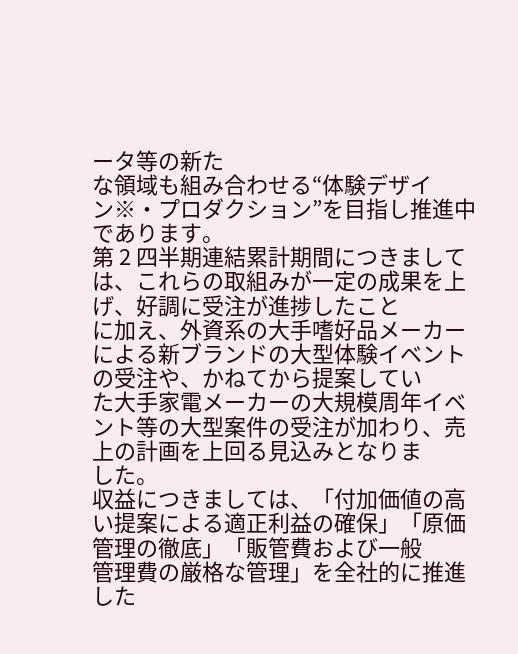ータ等の新た
な領域も組み合わせる“体験デザイン※・プロダクション”を目指し推進中であります。
第 2 四半期連結累計期間につきましては、これらの取組みが一定の成果を上げ、好調に受注が進捗したこと
に加え、外資系の大手嗜好品メーカーによる新ブランドの大型体験イベントの受注や、かねてから提案してい
た大手家電メーカーの大規模周年イベント等の大型案件の受注が加わり、売上の計画を上回る見込みとなりま
した。
収益につきましては、「付加価値の高い提案による適正利益の確保」「原価管理の徹底」「販管費および一般
管理費の厳格な管理」を全社的に推進した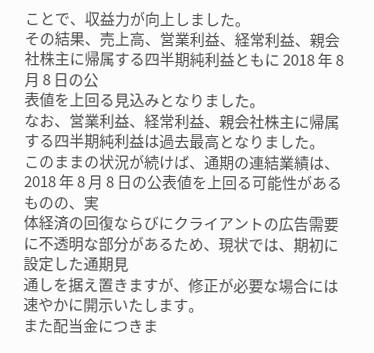ことで、収益力が向上しました。
その結果、売上高、営業利益、経常利益、親会社株主に帰属する四半期純利益ともに 2018 年 8 月 8 日の公
表値を上回る見込みとなりました。
なお、営業利益、経常利益、親会社株主に帰属する四半期純利益は過去最高となりました。
このままの状況が続けば、通期の連結業績は、2018 年 8 月 8 日の公表値を上回る可能性があるものの、実
体経済の回復ならびにクライアントの広告需要に不透明な部分があるため、現状では、期初に設定した通期見
通しを据え置きますが、修正が必要な場合には速やかに開示いたします。
また配当金につきま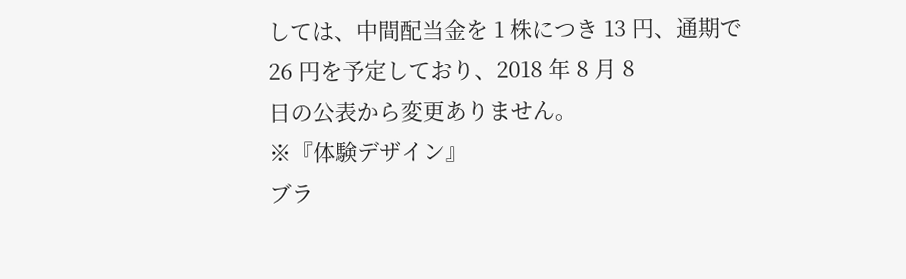しては、中間配当金を 1 株につき 13 円、通期で 26 円を予定しており、2018 年 8 月 8
日の公表から変更ありません。
※『体験デザイン』
ブラ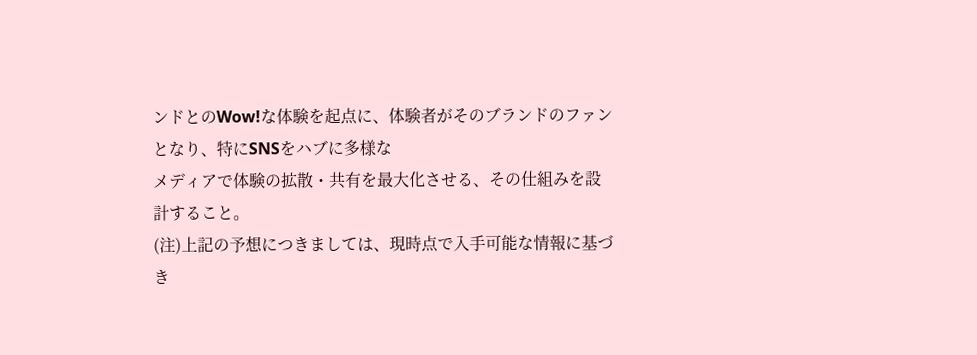ンドとのWow!な体験を起点に、体験者がそのブランドのファンとなり、特にSNSをハブに多様な
メディアで体験の拡散・共有を最大化させる、その仕組みを設計すること。
(注)上記の予想につきましては、現時点で入手可能な情報に基づき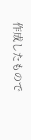作成したもので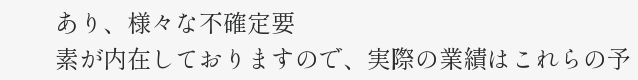あり、様々な不確定要
素が内在しておりますので、実際の業績はこれらの予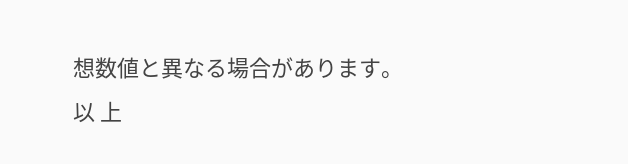想数値と異なる場合があります。
以 上